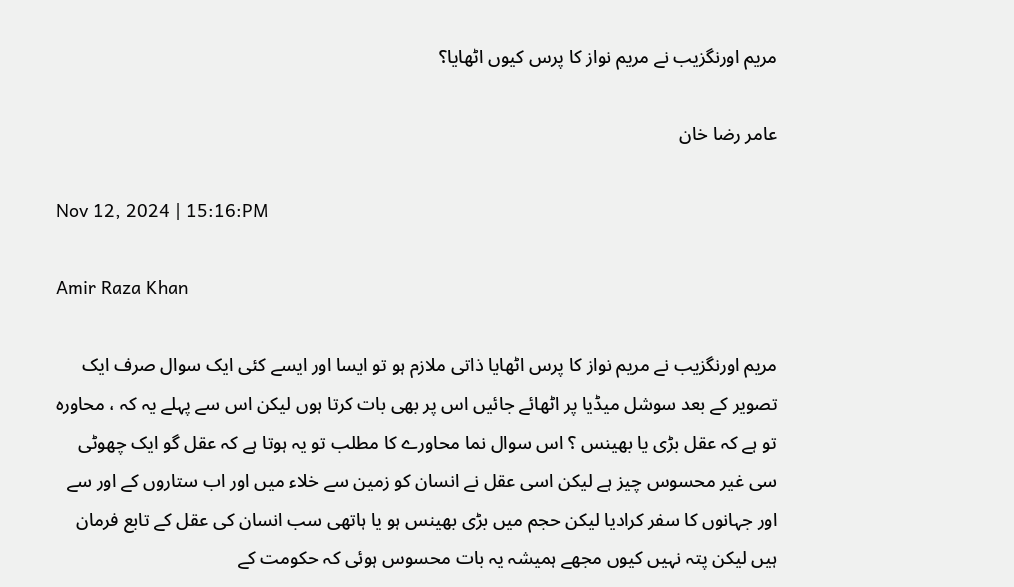مریم اورنگزیب نے مریم نواز کا پرس کیوں اٹھایا؟

عامر رضا خان

Nov 12, 2024 | 15:16:PM

Amir Raza Khan

مریم اورنگزیب نے مریم نواز کا پرس اٹھایا ذاتی ملازم ہو تو ایسا اور ایسے کئی ایک سوال صرف ایک تصویر کے بعد سوشل میڈیا پر اٹھائے جائیں اس پر بھی بات کرتا ہوں لیکن اس سے پہلے یہ کہ ، محاورہ تو ہے کہ عقل بڑی یا بھینس ؟ اس سوال نما محاورے کا مطلب تو یہ ہوتا ہے کہ عقل گو ایک چھوٹی سی غیر محسوس چیز ہے لیکن اسی عقل نے انسان کو زمین سے خلاء میں اور اب ستاروں کے اور سے اور جہانوں کا سفر کرادیا لیکن حجم میں بڑی بھینس ہو یا ہاتھی سب انسان کی عقل کے تابع فرمان ہیں لیکن پتہ نہیں کیوں مجھے ہمیشہ یہ بات محسوس ہوئی کہ حکومت کے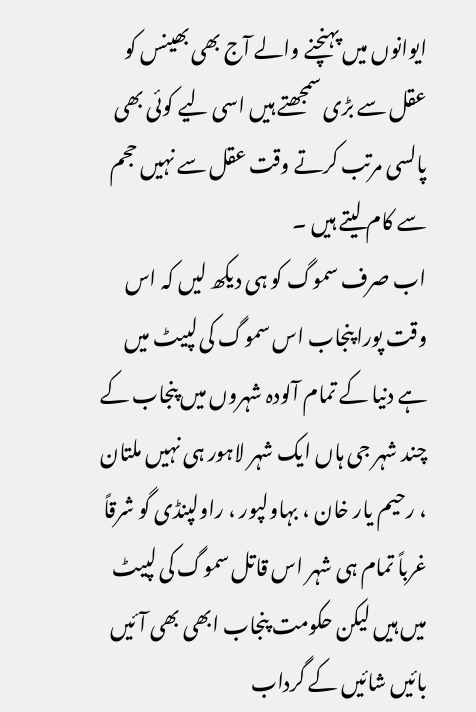ایوانوں میں پہنچنے والے آج بھی بھینس کو عقل سے بڑی سمجھتے ہیں اسی لیے کوئی بھی پالسی مرتب کرتے وقت عقل سے نہیں حجم سے کام لیتے ہیں ۔
اب صرف سموگ کو ہی دیکھ لیں کہ اس وقت پورا پنجاب اس سموگ کی لپیٹ میں ہے دنیا کے تمام آلودہ شہروں میں پنجاب کے چند شہر جی ہاں ایک شہر لاہور ہی نہیں ملتان ، رحیم یار خان ، بہاولپور ، راولپنڈی گو شرقاً غرباً تمام ہی شہر اس قاتل سموگ کی لپیٹ میں ہیں لیکن حکومت پنجاب ابھی بھی آئیں بائیں شائیں کے گرداب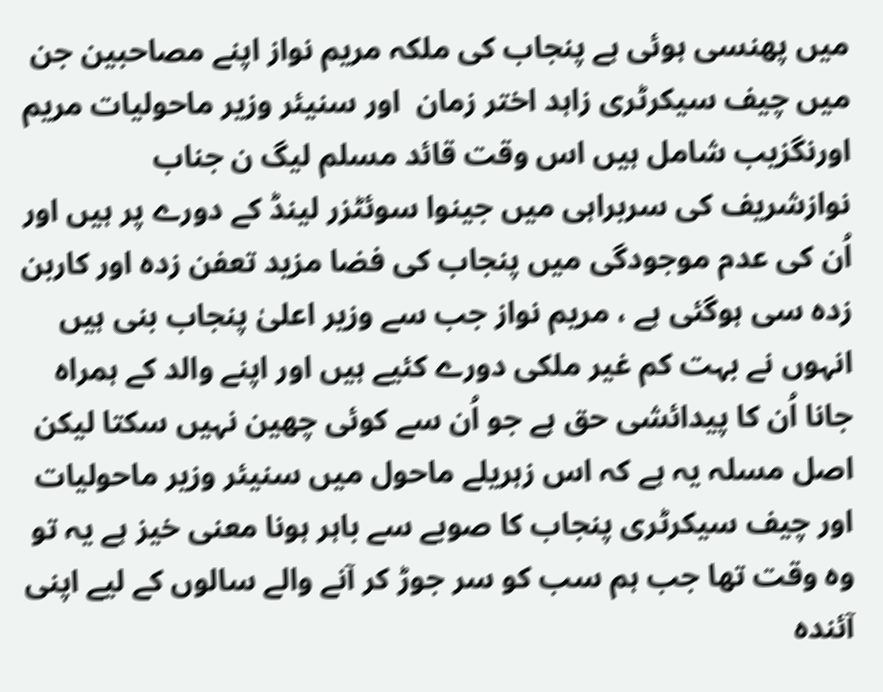میں پھنسی ہوئی ہے پنجاب کی ملکہ مریم نواز اپنے مصاحبین جن میں چیف سیکرٹری زاہد اختر زمان  اور سنیئر وزیر ماحولیات مریم اورنگزیب شامل ہیں اس وقت قائد مسلم لیگ ن جناب نوازشریف کی سربراہی میں جینوا سوئٹزر لینڈ کے دورے پر ہیں اور اُن کی عدم موجودگی میں پنجاب کی فضا مزید تعفن زدہ اور کاربن زدہ سی ہوگئی ہے ، مریم نواز جب سے وزیر اعلیٰ پنجاب بنی ہیں انہوں نے بہت کم غیر ملکی دورے کئیے ہیں اور اپنے والد کے ہمراہ جانا اُن کا پیدائشی حق ہے جو اُن سے کوئی چھین نہیں سکتا لیکن اصل مسلہ یہ ہے کہ اس زہریلے ماحول میں سنیئر وزیر ماحولیات  اور چیف سیکرٹری پنجاب کا صوبے سے باہر ہونا معنی خیز ہے یہ تو وہ وقت تھا جب ہم سب کو سر جوڑ کر آنے والے سالوں کے لیے اپنی آئندہ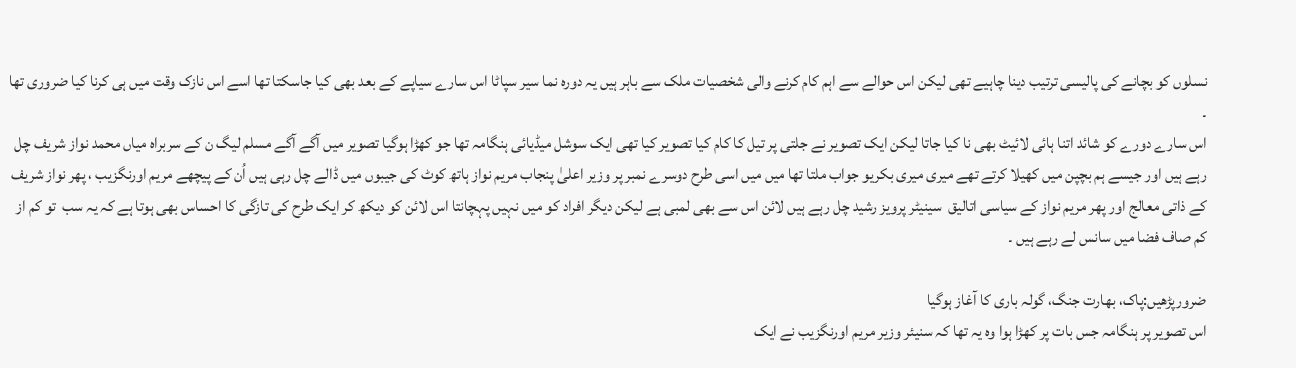نسلوں کو بچانے کی پالیسی ترتیب دینا چاہیے تھی لیکن اس حوالے سے اہم کام کرنے والی شخصیات ملک سے باہر ہیں یہ دورہ نما سیر سپاٹا اس سارے سیاپے کے بعد بھی کیا جاسکتا تھا اسے اس نازک وقت میں ہی کرنا کیا ضروری تھا ۔
اس سارے دورے کو شائد اتنا ہائی لائیٹ بھی نا کیا جاتا لیکن ایک تصویر نے جلتی پر تیل کا کام کیا تصویر کیا تھی ایک سوشل میڈیائی ہنگامہ تھا جو کھڑا ہوگیا تصویر میں آگے آگے مسلم لیگ ن کے سربراہ میاں محمد نواز شریف چل رہے ہیں اور جیسے ہم بچپن میں کھیلا کرتے تھے میری میری بکریو جواب ملتا تھا میں میں اسی طرح دوسرے نمبر پر وزیر اعلیٰ پنجاب مریم نواز ہاتھ کوٹ کی جیبوں میں ڈالے چل رہی ہیں اُن کے پیچھے مریم اورنگزیب ، پھر نواز شریف کے ذاتی معالج اور پھر مریم نواز کے سیاسی اتالیق  سینیٹر پرویز رشید چل رہے ہیں لائن اس سے بھی لمبی ہے لیکن دیگر افراد کو میں نہیں پہچانتا اس لائن کو دیکھ کر ایک طرح کی تازگی کا احساس بھی ہوتا ہے کہ یہ سب  تو کم از کم صاف فضا میں سانس لے رہے ہیں ۔

ضرورپڑھیں:پاک، بھارت جنگ، گولہ باری کا آغاز ہوگیا
اس تصویر پر ہنگامہ جس بات پر کھڑا ہوا وہ یہ تھا کہ سنیئر وزیر مریم اورنگزیب نے ایک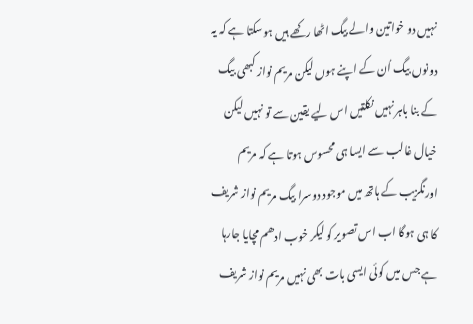نہیں دو خواتین والے بیگ اٹھا رکھے ہیں ہوسکتا ہے کہ یہ دونوں بیگ اُن کے اپنے ہوں لیکن مریم نواز کبھی بیگ کے بنا باہر نہیں نکلتیں اس لیے یقین سے تو نہیں لیکن خیال غالب سے ایسا ہی محسوس ہوتا ہے کہ مریم اورنگزیب کے ہاتھ میں موجود دوسرا بیگ مریم نواز شریف کا ہی ہوگا اب اس تصویر کو لیکر خوب ادھم مچایا جارہا ہے جس میں کوئی ایسی بات بھی نہیں مریم نواز شریف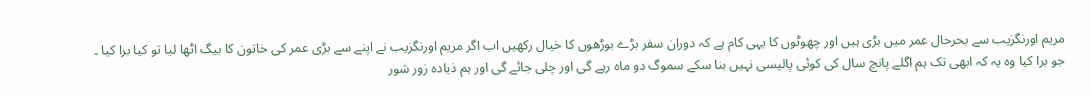مریم اورنگزیب سے بحرحال عمر میں بڑی ہیں اور چھوٹوں کا یہی کام ہے کہ دوران سفر بڑے بوڑھوں کا خیال رکھیں اب اگر مریم اورنگزیب نے اپنے سے بڑی عمر کی خاتون کا بیگ اٹھا لیا تو کیا برا کیا ۔
جو برا کیا وہ یہ کہ ابھی تک ہم اگلے پانچ سال کی کوئی پالیسی نہیں بنا سکے سموگ دو ماہ رہے گی اور چلی جائے گی اور ہم ذیادہ زور شور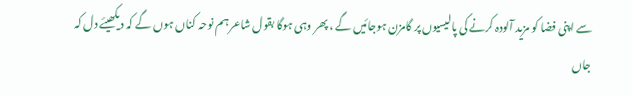سے اپنی فضا کو مزید آلودہ کرنے کی پالیسیوں پر گامزن ہوجائیں گے ، پھر وہی ہوگا بقول شاعر ہم نوحہ کناں ہوں گے کہ دیکھیئے دل کہ جاں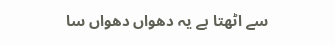سے اٹھتا ہے یہ دھواں دھواں سا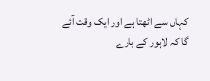کہاں سے اٹھتا ہے اور ایک وقت آئے گا کہ لاہور کے بارے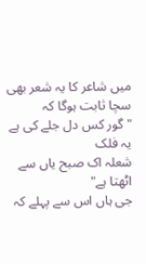میں شاعر کا یہ شعر بھی سچا ثابت ہوگا کہ
"گور کس دل جلے کی ہے یہ فلک
شعلہ اک صبح یاں سے اٹھتا ہے"
جی ہاں اس سے پہلے کہ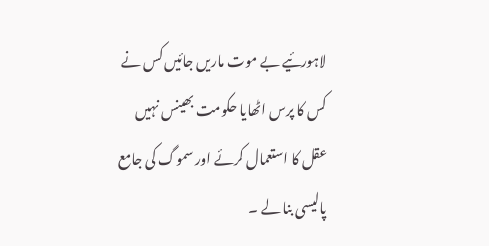لاہورئیے بے موت ماریں جائیں کس نے کس کا پرس اٹھایا حکومت بھینس نہیں عقل کا استعمال کرئے اور سموگ کی جامع پالیسی بنا لے ۔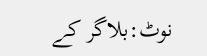نوٹ:بلاگر کے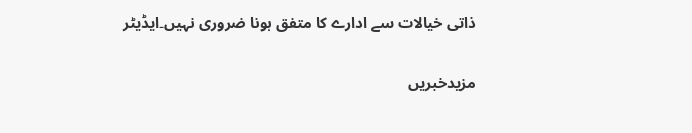ذاتی خیالات سے ادارے کا متفق ہونا ضروری نہیں۔ایڈیٹر

مزیدخبریں